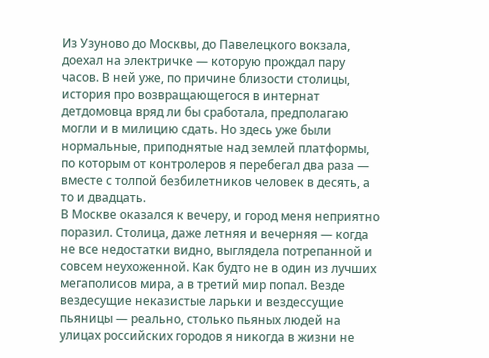Из Узуново до Москвы, до Павелецкого вокзала, доехал на электричке — которую прождал пару часов. В ней уже, по причине близости столицы, история про возвращающегося в интернат детдомовца вряд ли бы сработала, предполагаю могли и в милицию сдать. Но здесь уже были нормальные, приподнятые над землей платформы, по которым от контролеров я перебегал два раза — вместе с толпой безбилетников человек в десять, а то и двадцать.
В Москве оказался к вечеру, и город меня неприятно поразил. Столица, даже летняя и вечерняя — когда не все недостатки видно, выглядела потрепанной и совсем неухоженной. Как будто не в один из лучших мегаполисов мира, а в третий мир попал. Везде вездесущие неказистые ларьки и вездессущие пьяницы — реально, столько пьяных людей на улицах российских городов я никогда в жизни не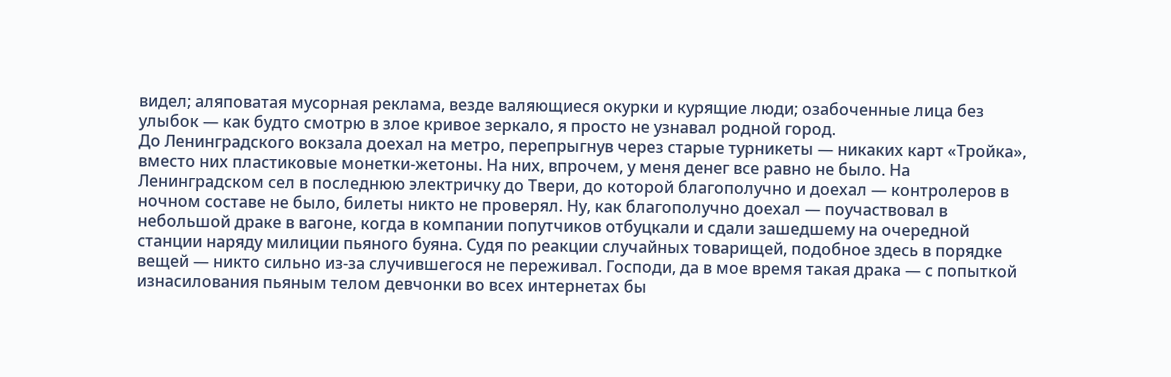видел; аляповатая мусорная реклама, везде валяющиеся окурки и курящие люди; озабоченные лица без улыбок — как будто смотрю в злое кривое зеркало, я просто не узнавал родной город.
До Ленинградского вокзала доехал на метро, перепрыгнув через старые турникеты — никаких карт «Тройка», вместо них пластиковые монетки-жетоны. На них, впрочем, у меня денег все равно не было. На Ленинградском сел в последнюю электричку до Твери, до которой благополучно и доехал — контролеров в ночном составе не было, билеты никто не проверял. Ну, как благополучно доехал — поучаствовал в небольшой драке в вагоне, когда в компании попутчиков отбуцкали и сдали зашедшему на очередной станции наряду милиции пьяного буяна. Судя по реакции случайных товарищей, подобное здесь в порядке вещей — никто сильно из-за случившегося не переживал. Господи, да в мое время такая драка — с попыткой изнасилования пьяным телом девчонки во всех интернетах бы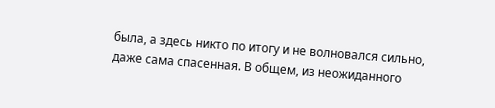была, а здесь никто по итогу и не волновался сильно, даже сама спасенная. В общем, из неожиданного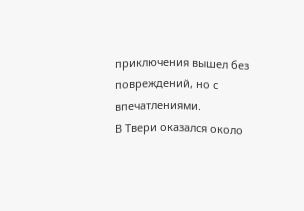приключения вышел без повреждений, но с впечатлениями.
В Твери оказался около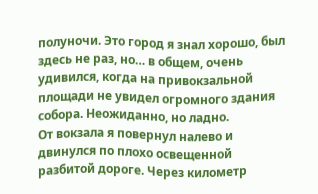полуночи. Это город я знал хорошо, был здесь не раз, но… в общем, очень удивился, когда на привокзальной площади не увидел огромного здания собора. Неожиданно, но ладно.
От вокзала я повернул налево и двинулся по плохо освещенной разбитой дороге. Через километр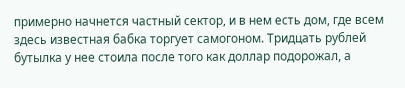примерно начнется частный сектор, и в нем есть дом, где всем здесь известная бабка торгует самогоном. Тридцать рублей бутылка у нее стоила после того как доллар подорожал, а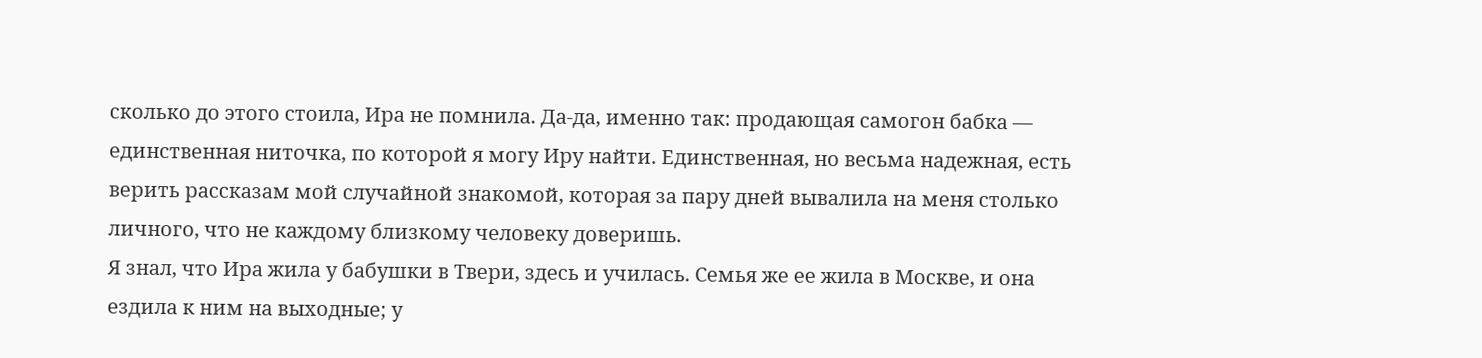сколько до этого стоила, Ира не помнила. Да-да, именно так: продающая самогон бабка — единственная ниточка, по которой я могу Иру найти. Единственная, но весьма надежная, есть верить рассказам мой случайной знакомой, которая за пару дней вывалила на меня столько личного, что не каждому близкому человеку доверишь.
Я знал, что Ира жила у бабушки в Твери, здесь и училась. Семья же ее жила в Москве, и она ездила к ним на выходные; у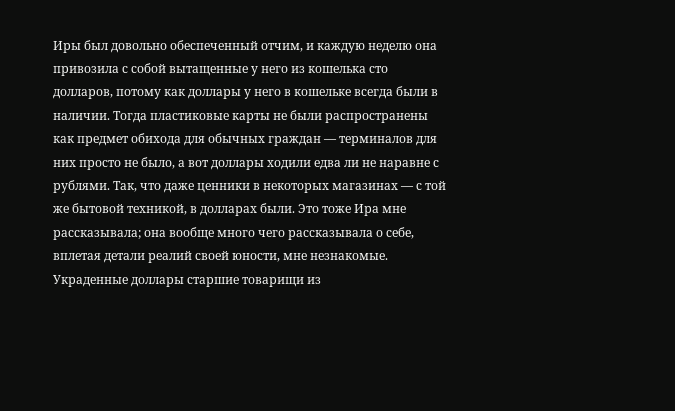Иры был довольно обеспеченный отчим, и каждую неделю она привозила с собой вытащенные у него из кошелька сто долларов, потому как доллары у него в кошельке всегда были в наличии. Тогда пластиковые карты не были распространены как предмет обихода для обычных граждан — терминалов для них просто не было, а вот доллары ходили едва ли не наравне с рублями. Так, что даже ценники в некоторых магазинах — с той же бытовой техникой, в долларах были. Это тоже Ира мне рассказывала; она вообще много чего рассказывала о себе, вплетая детали реалий своей юности, мне незнакомые.
Украденные доллары старшие товарищи из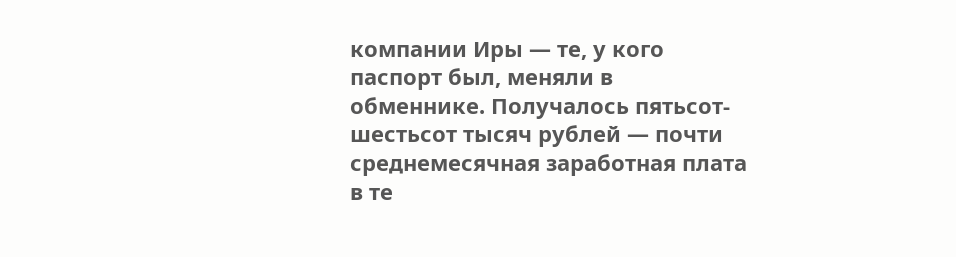компании Иры — те, у кого паспорт был, меняли в обменнике. Получалось пятьсот-шестьсот тысяч рублей — почти среднемесячная заработная плата в те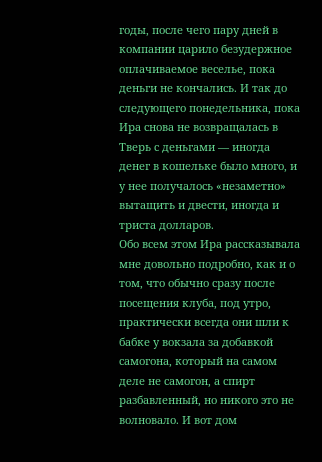годы, после чего пару дней в компании царило безудержное оплачиваемое веселье, пока деньги не кончались. И так до следующего понедельника, пока Ира снова не возвращалась в Тверь с деньгами — иногда денег в кошельке было много, и у нее получалось «незаметно» вытащить и двести, иногда и триста долларов.
Обо всем этом Ира рассказывала мне довольно подробно, как и о том, что обычно сразу после посещения клуба, под утро, практически всегда они шли к бабке у вокзала за добавкой самогона, который на самом деле не самогон, а спирт разбавленный, но никого это не волновало. И вот дом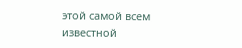этой самой всем известной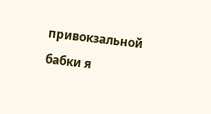привокзальной бабки я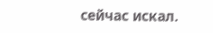сейчас искал.